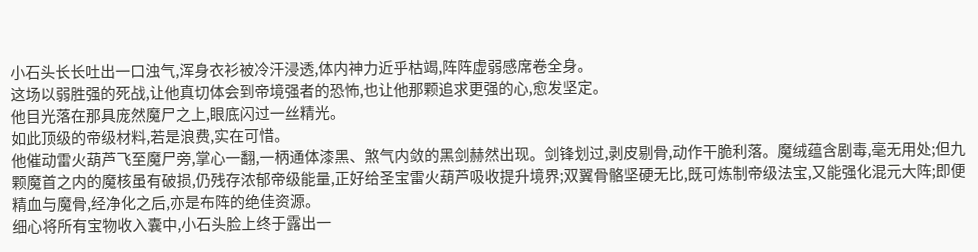小石头长长吐出一口浊气,浑身衣衫被冷汗浸透,体内神力近乎枯竭,阵阵虚弱感席卷全身。
这场以弱胜强的死战,让他真切体会到帝境强者的恐怖,也让他那颗追求更强的心,愈发坚定。
他目光落在那具庞然魔尸之上,眼底闪过一丝精光。
如此顶级的帝级材料,若是浪费,实在可惜。
他催动雷火葫芦飞至魔尸旁,掌心一翻,一柄通体漆黑、煞气内敛的黑剑赫然出现。剑锋划过,剥皮剔骨,动作干脆利落。魔绒蕴含剧毒,毫无用处;但九颗魔首之内的魔核虽有破损,仍残存浓郁帝级能量,正好给圣宝雷火葫芦吸收提升境界;双翼骨骼坚硬无比,既可炼制帝级法宝,又能强化混元大阵;即便精血与魔骨,经净化之后,亦是布阵的绝佳资源。
细心将所有宝物收入囊中,小石头脸上终于露出一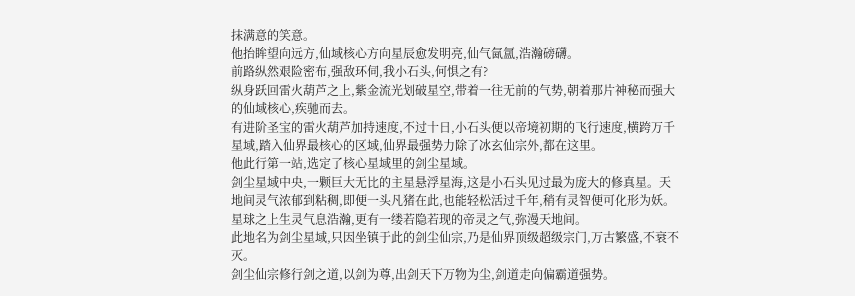抹满意的笑意。
他抬眸望向远方,仙域核心方向星辰愈发明亮,仙气氤氲,浩瀚磅礴。
前路纵然艰险密布,强敌环伺,我小石头,何惧之有?
纵身跃回雷火葫芦之上,紫金流光划破星空,带着一往无前的气势,朝着那片神秘而强大的仙域核心,疾驰而去。
有进阶圣宝的雷火葫芦加持速度,不过十日,小石头便以帝境初期的飞行速度,横跨万千星域,踏入仙界最核心的区域,仙界最强势力除了冰玄仙宗外,都在这里。
他此行第一站,选定了核心星域里的剑尘星域。
剑尘星域中央,一颗巨大无比的主星悬浮星海,这是小石头见过最为庞大的修真星。天地间灵气浓郁到粘稠,即便一头凡猪在此,也能轻松活过千年,稍有灵智便可化形为妖。星球之上生灵气息浩瀚,更有一缕若隐若现的帝灵之气,弥漫天地间。
此地名为剑尘星域,只因坐镇于此的剑尘仙宗,乃是仙界顶级超级宗门,万古繁盛,不衰不灭。
剑尘仙宗修行剑之道,以剑为尊,出剑天下万物为尘,剑道走向偏霸道强势。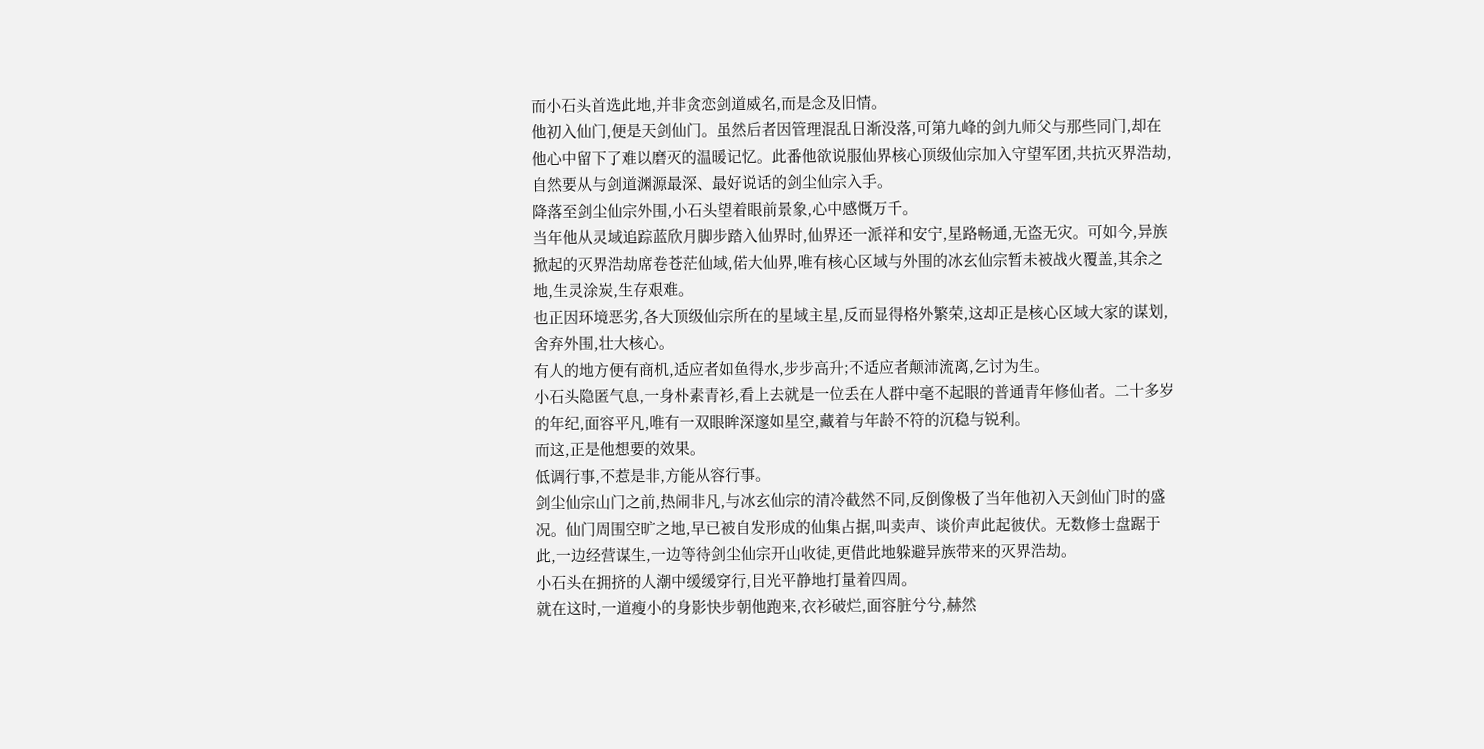而小石头首选此地,并非贪恋剑道威名,而是念及旧情。
他初入仙门,便是天剑仙门。虽然后者因管理混乱日渐没落,可第九峰的剑九师父与那些同门,却在他心中留下了难以磨灭的温暖记忆。此番他欲说服仙界核心顶级仙宗加入守望军团,共抗灭界浩劫,自然要从与剑道渊源最深、最好说话的剑尘仙宗入手。
降落至剑尘仙宗外围,小石头望着眼前景象,心中感慨万千。
当年他从灵域追踪蓝欣月脚步踏入仙界时,仙界还一派祥和安宁,星路畅通,无盗无灾。可如今,异族掀起的灭界浩劫席卷苍茫仙域,偌大仙界,唯有核心区域与外围的冰玄仙宗暂未被战火覆盖,其余之地,生灵涂炭,生存艰难。
也正因环境恶劣,各大顶级仙宗所在的星域主星,反而显得格外繁荣,这却正是核心区域大家的谋划,舍弃外围,壮大核心。
有人的地方便有商机,适应者如鱼得水,步步高升;不适应者颠沛流离,乞讨为生。
小石头隐匿气息,一身朴素青衫,看上去就是一位丢在人群中毫不起眼的普通青年修仙者。二十多岁的年纪,面容平凡,唯有一双眼眸深邃如星空,藏着与年龄不符的沉稳与锐利。
而这,正是他想要的效果。
低调行事,不惹是非,方能从容行事。
剑尘仙宗山门之前,热闹非凡,与冰玄仙宗的清冷截然不同,反倒像极了当年他初入天剑仙门时的盛况。仙门周围空旷之地,早已被自发形成的仙集占据,叫卖声、谈价声此起彼伏。无数修士盘踞于此,一边经营谋生,一边等待剑尘仙宗开山收徒,更借此地躲避异族带来的灭界浩劫。
小石头在拥挤的人潮中缓缓穿行,目光平静地打量着四周。
就在这时,一道瘦小的身影快步朝他跑来,衣衫破烂,面容脏兮兮,赫然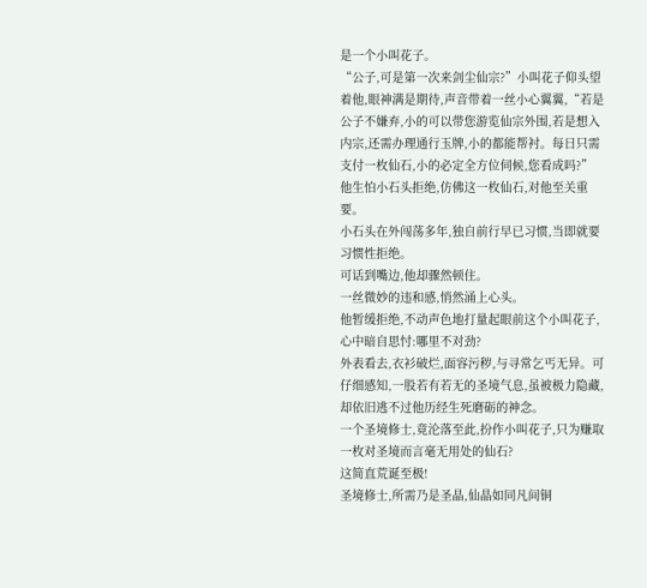是一个小叫花子。
“公子,可是第一次来剑尘仙宗?”小叫花子仰头望着他,眼神满是期待,声音带着一丝小心翼翼,“若是公子不嫌弃,小的可以带您游览仙宗外围,若是想入内宗,还需办理通行玉牌,小的都能帮衬。每日只需支付一枚仙石,小的必定全方位伺候,您看成吗?”
他生怕小石头拒绝,仿佛这一枚仙石,对他至关重要。
小石头在外闯荡多年,独自前行早已习惯,当即就要习惯性拒绝。
可话到嘴边,他却骤然顿住。
一丝微妙的违和感,悄然涌上心头。
他暂缓拒绝,不动声色地打量起眼前这个小叫花子,心中暗自思忖:哪里不对劲?
外表看去,衣衫破烂,面容污秽,与寻常乞丐无异。可仔细感知,一股若有若无的圣境气息,虽被极力隐藏,却依旧逃不过他历经生死磨砺的神念。
一个圣境修士,竟沦落至此,扮作小叫花子,只为赚取一枚对圣境而言毫无用处的仙石?
这简直荒诞至极!
圣境修士,所需乃是圣晶,仙晶如同凡间铜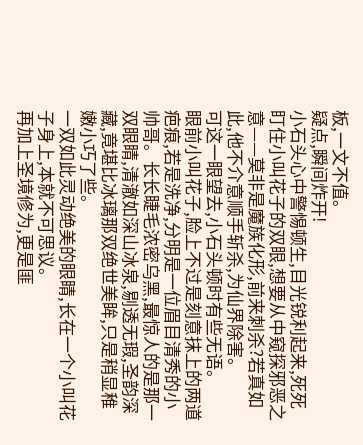板,一文不值。
疑点,瞬间炸开!
小石头心中警惕顿生,目光锐利起来,死死盯住小叫花子的双眼,想要从中窥探邪恶之意——莫非是魔族化形,前来刺杀?若真如此,他不介意顺手斩杀,为仙界除害。
可这一眼望去,小石头顿时有些无语。
眼前小叫花子,脸上不过是刻意抹上的两道疤痕,若是洗净,分明是一位眉目清秀的小帅哥。长长睫毛浓密乌黑,最惊人的是那一双眼睛,清澈如深山冰泉,剔透无瑕,圣韵深藏,竟堪比冰璃那双绝世美眸,只是稍显稚嫩小巧了些。
一双如此灵动绝美的眼睛,长在一个小叫花子身上,本就不可思议。
再加上圣境修为,更是匪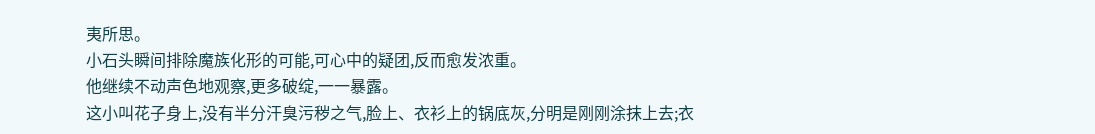夷所思。
小石头瞬间排除魔族化形的可能,可心中的疑团,反而愈发浓重。
他继续不动声色地观察,更多破绽,一一暴露。
这小叫花子身上,没有半分汗臭污秽之气,脸上、衣衫上的锅底灰,分明是刚刚涂抹上去;衣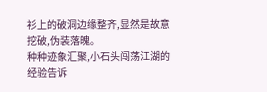衫上的破洞边缘整齐,显然是故意挖破,伪装落魄。
种种迹象汇聚,小石头闯荡江湖的经验告诉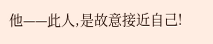他——此人,是故意接近自己!